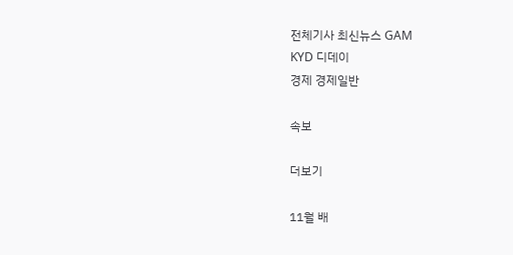전체기사 최신뉴스 GAM
KYD 디데이
경제 경제일반

속보

더보기

11월 배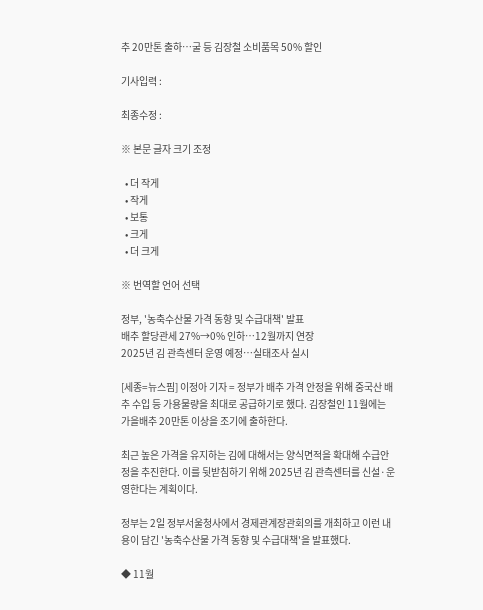추 20만톤 출하…굴 등 김장철 소비품목 50% 할인

기사입력 :

최종수정 :

※ 본문 글자 크기 조정

  • 더 작게
  • 작게
  • 보통
  • 크게
  • 더 크게

※ 번역할 언어 선택

정부, '농축수산물 가격 동향 및 수급대책' 발표
배추 할당관세 27%→0% 인하…12월까지 연장
2025년 김 관측센터 운영 예정…실태조사 실시

[세종=뉴스핌] 이정아 기자 = 정부가 배추 가격 안정을 위해 중국산 배추 수입 등 가용물량을 최대로 공급하기로 했다. 김장철인 11월에는 가을배추 20만톤 이상을 조기에 출하한다.

최근 높은 가격을 유지하는 김에 대해서는 양식면적을 확대해 수급안정을 추진한다. 이를 뒷받침하기 위해 2025년 김 관측센터를 신설·운영한다는 계획이다.

정부는 2일 정부서울청사에서 경제관계장관회의를 개최하고 이런 내용이 담긴 '농축수산물 가격 동향 및 수급대책'을 발표했다.

◆ 11월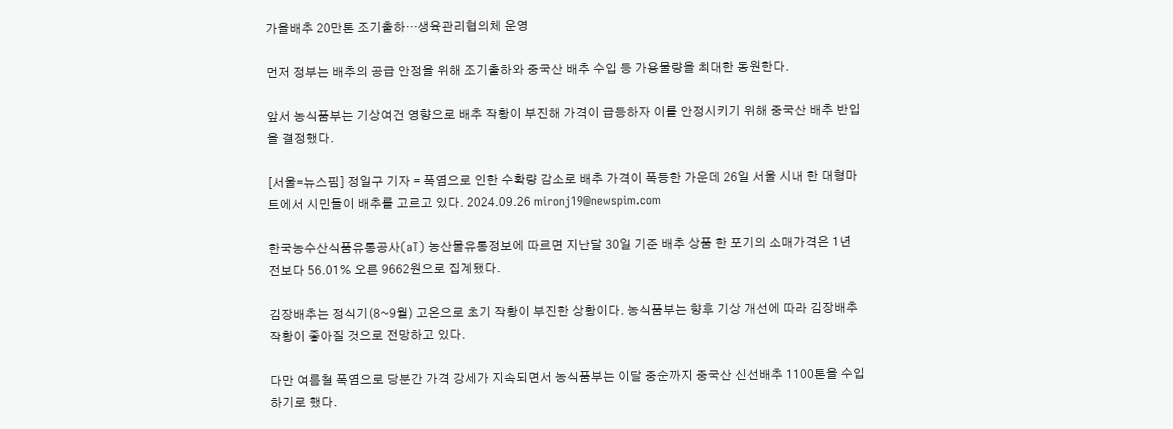가을배추 20만톤 조기출하…생육관리협의체 운영

먼저 정부는 배추의 공급 안정을 위해 조기출하와 중국산 배추 수입 등 가용물량을 최대한 동원한다.

앞서 농식품부는 기상여건 영향으로 배추 작황이 부진해 가격이 급등하자 이를 안정시키기 위해 중국산 배추 반입을 결정했다.

[서울=뉴스핌] 정일구 기자 = 폭염으로 인한 수확량 감소로 배추 가격이 폭등한 가운데 26일 서울 시내 한 대형마트에서 시민들이 배추를 고르고 있다. 2024.09.26 mironj19@newspim.com

한국농수산식품유통공사(aT) 농산물유통정보에 따르면 지난달 30일 기준 배추 상품 한 포기의 소매가격은 1년 전보다 56.01% 오른 9662원으로 집계됐다.

김장배추는 정식기(8~9월) 고온으로 초기 작황이 부진한 상황이다. 농식품부는 향후 기상 개선에 따라 김장배추 작황이 좋아질 것으로 전망하고 있다.

다만 여름철 폭염으로 당분간 가격 강세가 지속되면서 농식품부는 이달 중순까지 중국산 신선배추 1100톤을 수입하기로 했다.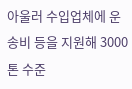아울러 수입업체에 운송비 등을 지원해 3000톤 수준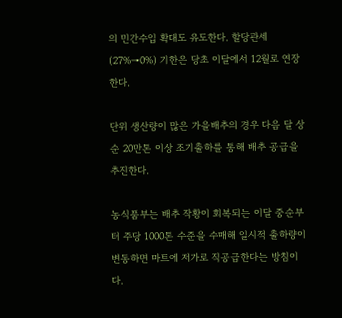의 민간수입 확대도 유도한다. 할당관세(27%→0%) 기한은 당초 이달에서 12월로 연장한다.

단위 생산량이 많은 가을배추의 경우 다음 달 상순 20만톤 이상 조기출하를 통해 배추 공급을 추진한다.

농식품부는 배추 작황이 회복되는 이달 중순부터 주당 1000톤 수준을 수매해 일시적 출하량이 변동하면 마트에 저가로 직공급한다는 방침이다.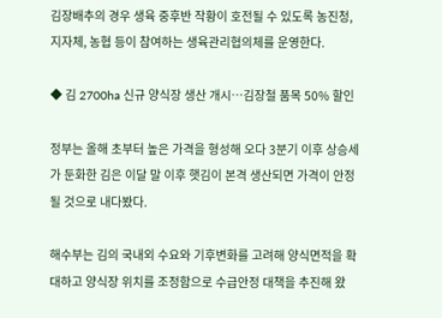김장배추의 경우 생육 중후반 작황이 호전될 수 있도록 농진청, 지자체, 농협 등이 참여하는 생육관리협의체를 운영한다.

◆ 김 2700ha 신규 양식장 생산 개시…김장철 품목 50% 할인

정부는 올해 초부터 높은 가격을 형성해 오다 3분기 이후 상승세가 둔화한 김은 이달 말 이후 햇김이 본격 생산되면 가격이 안정될 것으로 내다봤다.

해수부는 김의 국내외 수요와 기후변화를 고려해 양식면적을 확대하고 양식장 위치를 조정함으로 수급안정 대책을 추진해 왔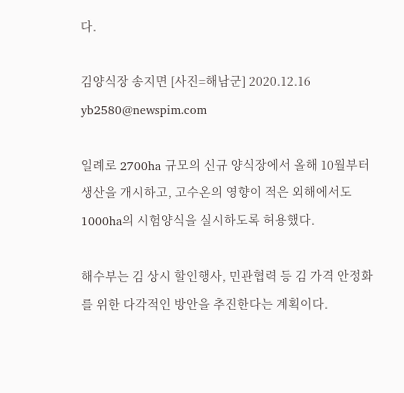다.

김양식장 송지면 [사진=해남군] 2020.12.16 yb2580@newspim.com

일례로 2700ha 규모의 신규 양식장에서 올해 10월부터 생산을 개시하고, 고수온의 영향이 적은 외해에서도 1000ha의 시험양식을 실시하도록 허용했다.

해수부는 김 상시 할인행사, 민관협력 등 김 가격 안정화를 위한 다각적인 방안을 추진한다는 계획이다.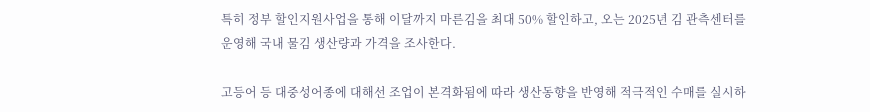특히 정부 할인지원사업을 통해 이달까지 마른김을 최대 50% 할인하고, 오는 2025년 김 관측센터를 운영해 국내 물김 생산량과 가격을 조사한다.

고등어 등 대중성어종에 대해선 조업이 본격화됨에 따라 생산동향을 반영해 적극적인 수매를 실시하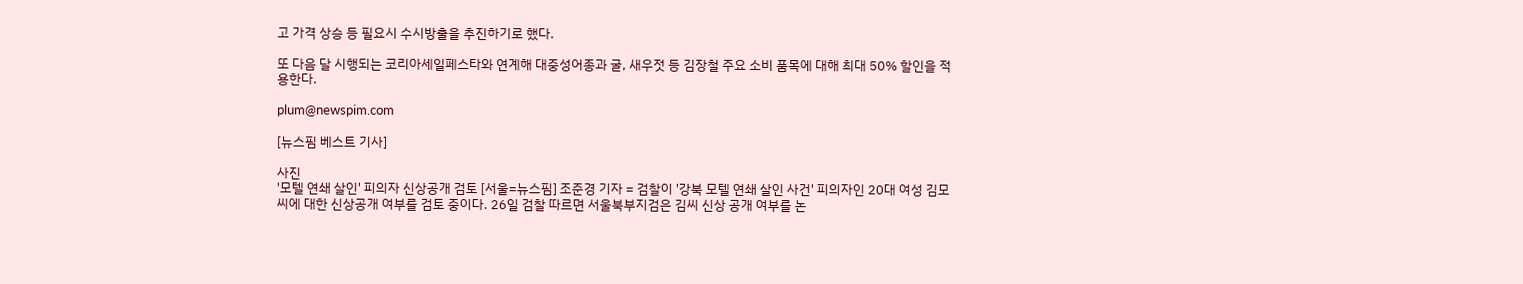고 가격 상승 등 필요시 수시방출을 추진하기로 했다.

또 다음 달 시행되는 코리아세일페스타와 연계해 대중성어종과 굴, 새우젓 등 김장철 주요 소비 품목에 대해 최대 50% 할인을 적용한다.

plum@newspim.com

[뉴스핌 베스트 기사]

사진
'모텔 연쇄 살인' 피의자 신상공개 검토 [서울=뉴스핌] 조준경 기자 = 검찰이 '강북 모텔 연쇄 살인 사건' 피의자인 20대 여성 김모 씨에 대한 신상공개 여부를 검토 중이다. 26일 검찰 따르면 서울북부지검은 김씨 신상 공개 여부를 논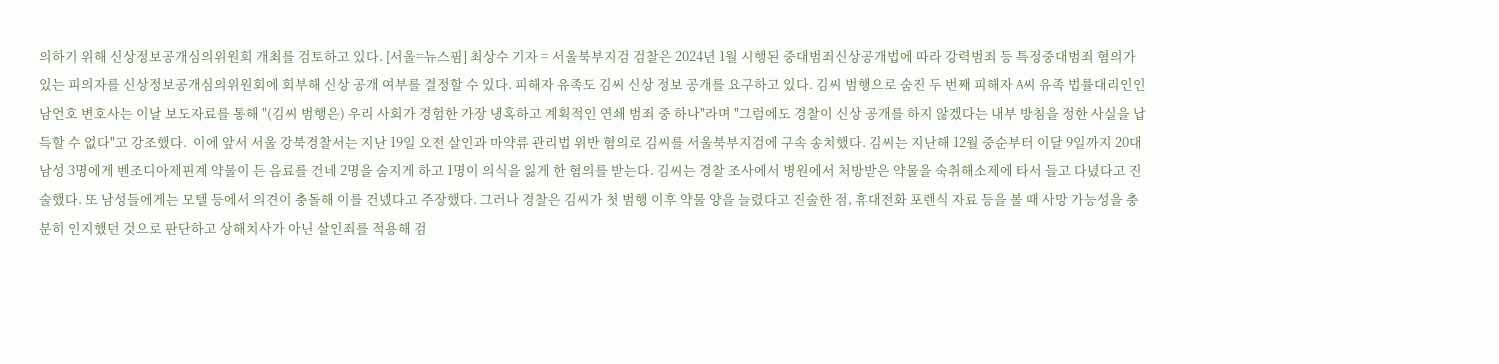의하기 위해 신상정보공개심의위원회 개최를 검토하고 있다. [서울=뉴스핌] 최상수 기자 = 서울북부지검 검찰은 2024년 1월 시행된 중대범죄신상공개법에 따라 강력범죄 등 특정중대범죄 혐의가 있는 피의자를 신상정보공개심의위원회에 회부해 신상 공개 여부를 결정할 수 있다. 피해자 유족도 김씨 신상 정보 공개를 요구하고 있다. 김씨 범행으로 숨진 두 번째 피해자 A씨 유족 법률대리인인 남언호 변호사는 이날 보도자료를 통해 "(김씨 범행은) 우리 사회가 경험한 가장 냉혹하고 계획적인 연쇄 범죄 중 하나"라며 "그럼에도 경찰이 신상 공개를 하지 않겠다는 내부 방침을 정한 사실을 납득할 수 없다"고 강조했다.  이에 앞서 서울 강북경찰서는 지난 19일 오전 살인과 마약류 관리법 위반 혐의로 김씨를 서울북부지검에 구속 송치했다. 김씨는 지난해 12월 중순부터 이달 9일까지 20대 남성 3명에게 벤조디아제핀계 약물이 든 음료를 건네 2명을 숨지게 하고 1명이 의식을 잃게 한 혐의를 받는다. 김씨는 경찰 조사에서 병원에서 처방받은 약물을 숙취해소제에 타서 들고 다녔다고 진술했다. 또 남성들에게는 모텔 등에서 의견이 충돌해 이를 건넸다고 주장했다. 그러나 경찰은 김씨가 첫 범행 이후 약물 양을 늘렸다고 진술한 점, 휴대전화 포렌식 자료 등을 볼 때 사망 가능성을 충분히 인지했던 것으로 판단하고 상해치사가 아닌 살인죄를 적용해 검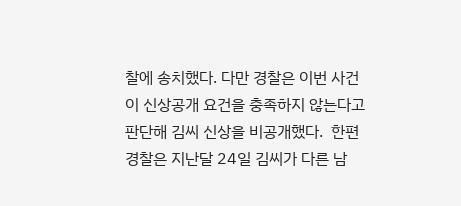찰에 송치했다. 다만 경찰은 이번 사건이 신상공개 요건을 충족하지 않는다고 판단해 김씨 신상을 비공개했다.  한편 경찰은 지난달 24일 김씨가 다른 남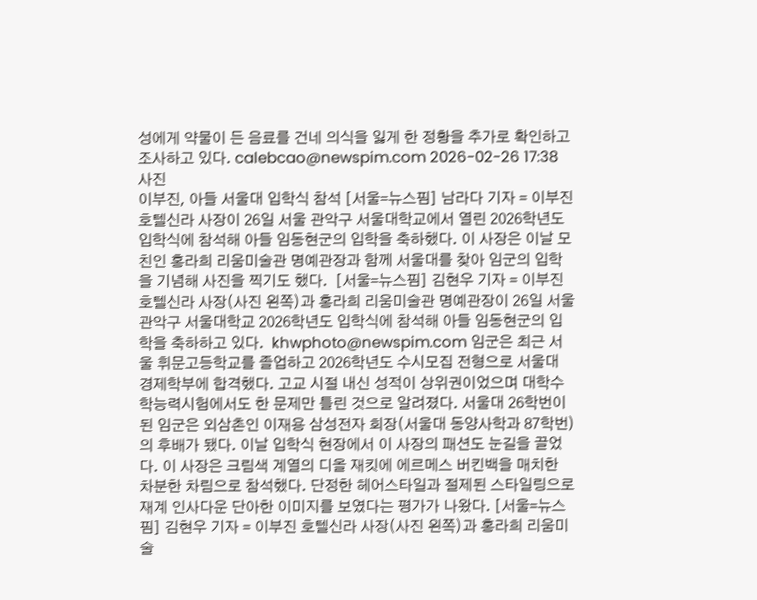성에게 약물이 든 음료를 건네 의식을 잃게 한 정황을 추가로 확인하고 조사하고 있다. calebcao@newspim.com 2026-02-26 17:38
사진
이부진, 아들 서울대 입학식 참석 [서울=뉴스핌] 남라다 기자 = 이부진 호텔신라 사장이 26일 서울 관악구 서울대학교에서 열린 2026학년도 입학식에 참석해 아들 임동현군의 입학을 축하했다. 이 사장은 이날 모친인 홍라희 리움미술관 명예관장과 함께 서울대를 찾아 임군의 입학을 기념해 사진을 찍기도 했다.  [서울=뉴스핌] 김현우 기자 = 이부진 호텔신라 사장(사진 왼쪽)과 홍라희 리움미술관 명예관장이 26일 서울 관악구 서울대학교 2026학년도 입학식에 참석해 아들 임동현군의 입학을 축하하고 있다.  khwphoto@newspim.com 임군은 최근 서울 휘문고등학교를 졸업하고 2026학년도 수시모집 전형으로 서울대 경제학부에 합격했다. 고교 시절 내신 성적이 상위권이었으며 대학수학능력시험에서도 한 문제만 틀린 것으로 알려졌다. 서울대 26학번이 된 임군은 외삼촌인 이재용 삼성전자 회장(서울대 동양사학과 87학번)의 후배가 됐다. 이날 입학식 현장에서 이 사장의 패션도 눈길을 끌었다. 이 사장은 크림색 계열의 디올 재킷에 에르메스 버킨백을 매치한 차분한 차림으로 참석했다. 단정한 헤어스타일과 절제된 스타일링으로 재계 인사다운 단아한 이미지를 보였다는 평가가 나왔다. [서울=뉴스핌] 김현우 기자 = 이부진 호텔신라 사장(사진 왼쪽)과 홍라희 리움미술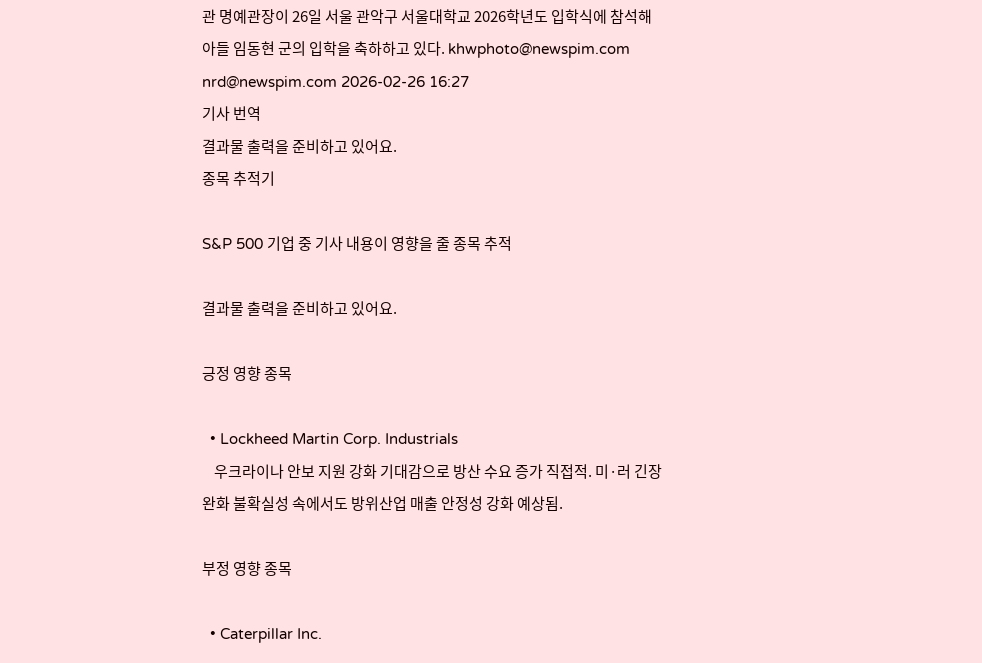관 명예관장이 26일 서울 관악구 서울대학교 2026학년도 입학식에 참석해 아들 임동현 군의 입학을 축하하고 있다. khwphoto@newspim.com nrd@newspim.com 2026-02-26 16:27
기사 번역
결과물 출력을 준비하고 있어요.
종목 추적기

S&P 500 기업 중 기사 내용이 영향을 줄 종목 추적

결과물 출력을 준비하고 있어요.

긍정 영향 종목

  • Lockheed Martin Corp. Industrials
    우크라이나 안보 지원 강화 기대감으로 방산 수요 증가 직접적. 미·러 긴장 완화 불확실성 속에서도 방위산업 매출 안정성 강화 예상됨.

부정 영향 종목

  • Caterpillar Inc.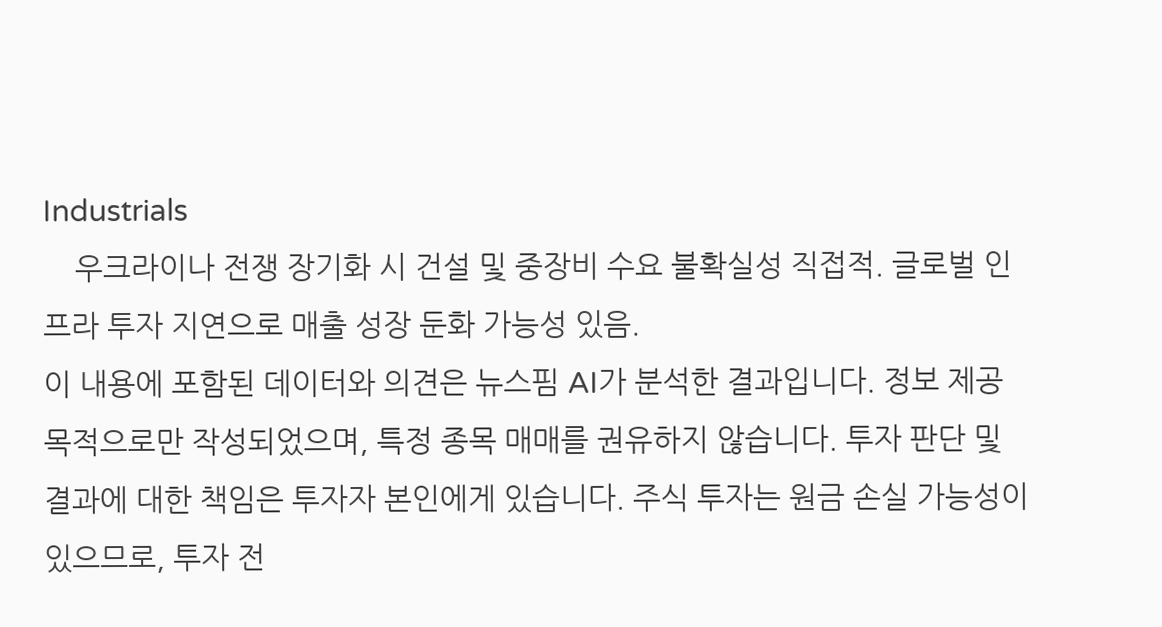Industrials
    우크라이나 전쟁 장기화 시 건설 및 중장비 수요 불확실성 직접적. 글로벌 인프라 투자 지연으로 매출 성장 둔화 가능성 있음.
이 내용에 포함된 데이터와 의견은 뉴스핌 AI가 분석한 결과입니다. 정보 제공 목적으로만 작성되었으며, 특정 종목 매매를 권유하지 않습니다. 투자 판단 및 결과에 대한 책임은 투자자 본인에게 있습니다. 주식 투자는 원금 손실 가능성이 있으므로, 투자 전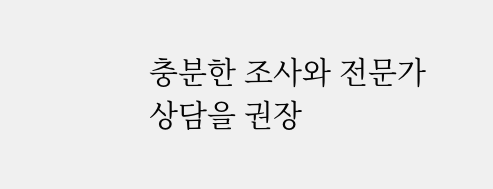충분한 조사와 전문가 상담을 권장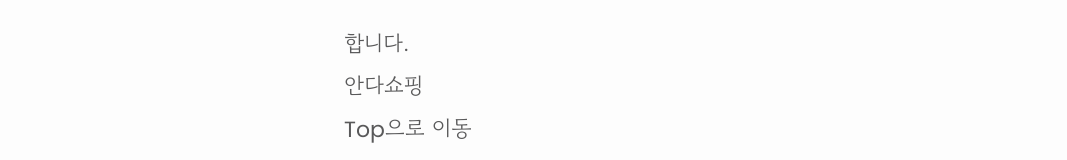합니다.
안다쇼핑
Top으로 이동